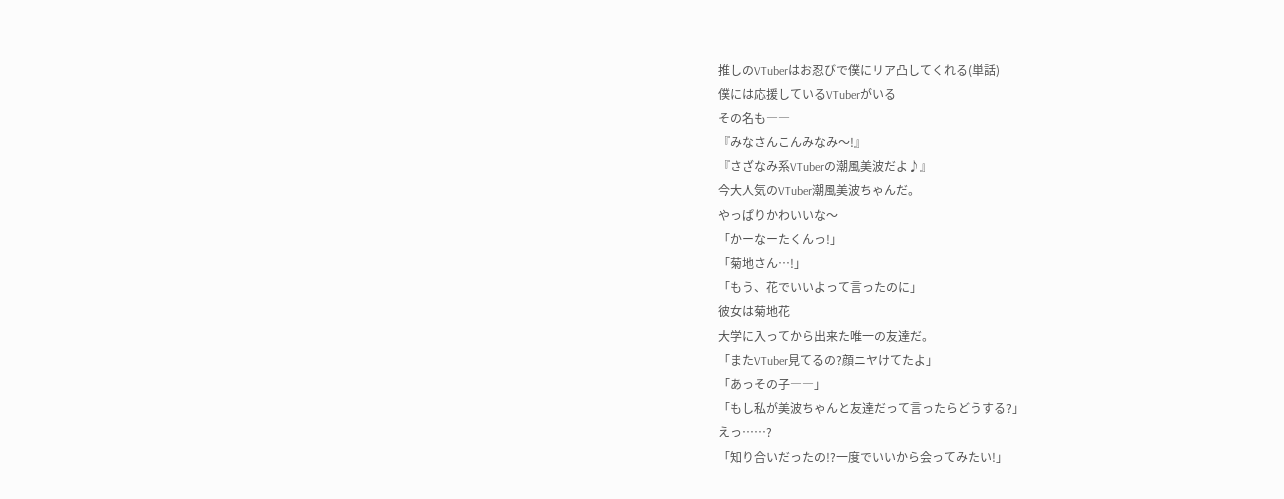推しのVTuberはお忍びで僕にリア凸してくれる(単話)
僕には応援しているVTuberがいる
その名も――
『みなさんこんみなみ〜!』
『さざなみ系VTuberの潮風美波だよ♪』
今大人気のVTuber潮風美波ちゃんだ。
やっぱりかわいいな〜
「かーなーたくんっ!」
「菊地さん…!」
「もう、花でいいよって言ったのに」
彼女は菊地花
大学に入ってから出来た唯一の友達だ。
「またVTuber見てるの?顔ニヤけてたよ」
「あっその子――」
「もし私が美波ちゃんと友達だって言ったらどうする?」
えっ……?
「知り合いだったの!?一度でいいから会ってみたい!」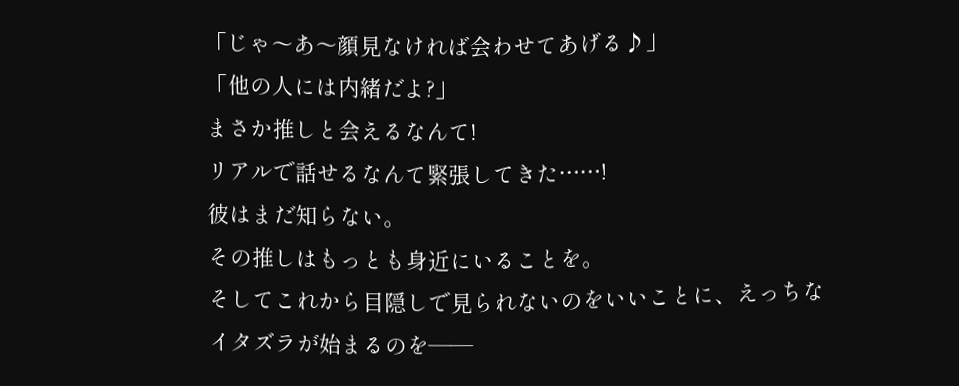「じゃ〜あ〜顔見なければ会わせてあげる♪」
「他の人には内緒だよ?」
まさか推しと会えるなんて!
リアルで話せるなんて緊張してきた……!
彼はまだ知らない。
その推しはもっとも身近にいることを。
そしてこれから目隠しで見られないのをいいことに、えっちなイタズラが始まるのを――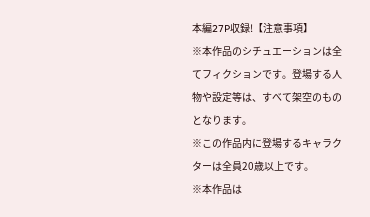本編27P収録!【注意事項】
※本作品のシチュエーションは全てフィクションです。登場する人物や設定等は、すべて架空のものとなります。
※この作品内に登場するキャラクターは全員20歳以上です。
※本作品は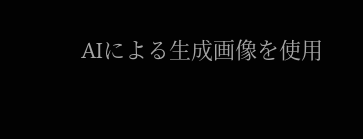AIによる生成画像を使用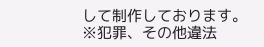して制作しております。
※犯罪、その他違法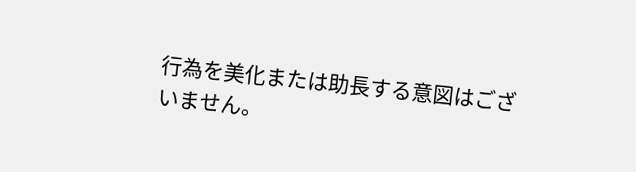行為を美化または助長する意図はございません。